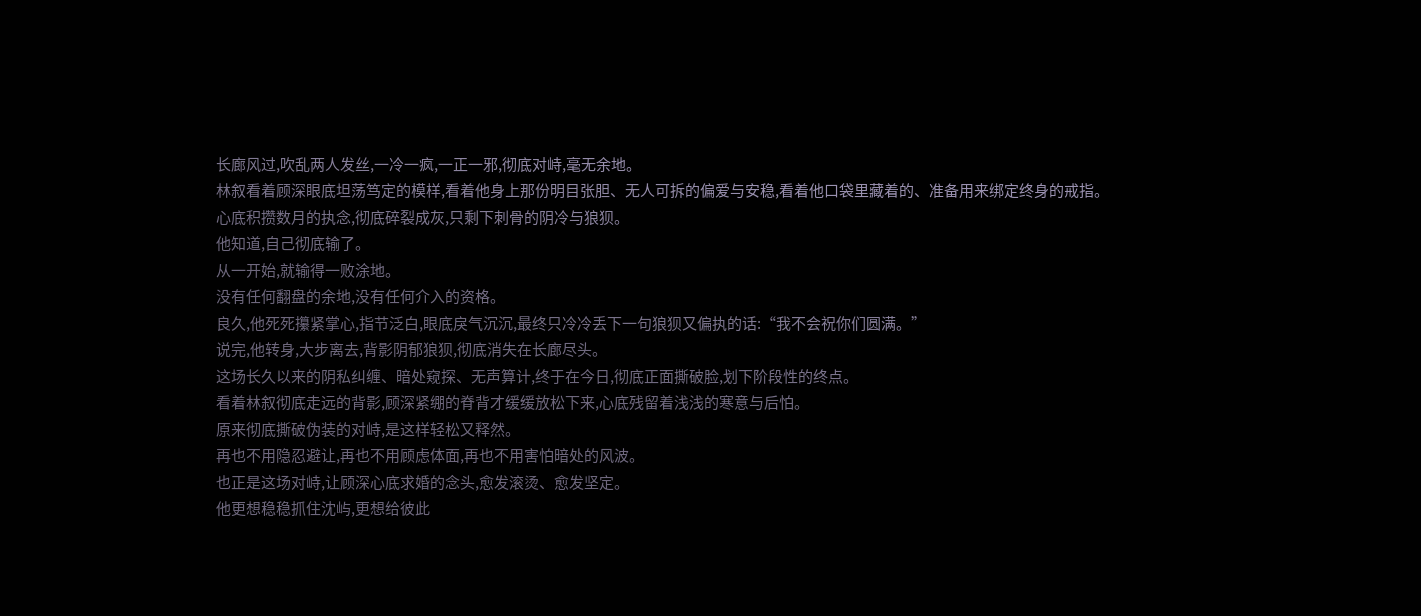长廊风过,吹乱两人发丝,一冷一疯,一正一邪,彻底对峙,毫无余地。
林叙看着顾深眼底坦荡笃定的模样,看着他身上那份明目张胆、无人可拆的偏爱与安稳,看着他口袋里藏着的、准备用来绑定终身的戒指。
心底积攒数月的执念,彻底碎裂成灰,只剩下刺骨的阴冷与狼狈。
他知道,自己彻底输了。
从一开始,就输得一败涂地。
没有任何翻盘的余地,没有任何介入的资格。
良久,他死死攥紧掌心,指节泛白,眼底戾气沉沉,最终只冷冷丢下一句狼狈又偏执的话:“我不会祝你们圆满。”
说完,他转身,大步离去,背影阴郁狼狈,彻底消失在长廊尽头。
这场长久以来的阴私纠缠、暗处窥探、无声算计,终于在今日,彻底正面撕破脸,划下阶段性的终点。
看着林叙彻底走远的背影,顾深紧绷的脊背才缓缓放松下来,心底残留着浅浅的寒意与后怕。
原来彻底撕破伪装的对峙,是这样轻松又释然。
再也不用隐忍避让,再也不用顾虑体面,再也不用害怕暗处的风波。
也正是这场对峙,让顾深心底求婚的念头,愈发滚烫、愈发坚定。
他更想稳稳抓住沈屿,更想给彼此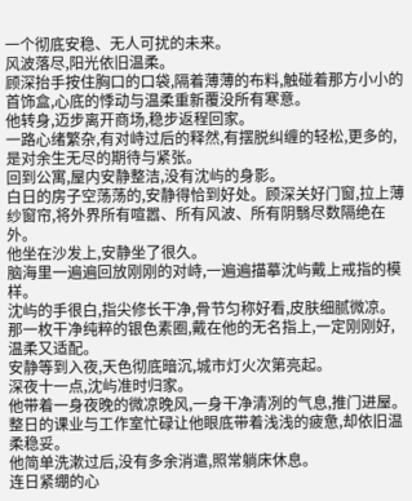一个彻底安稳、无人可扰的未来。
风波落尽,阳光依旧温柔。
顾深抬手按住胸口的口袋,隔着薄薄的布料,触碰着那方小小的首饰盒,心底的悸动与温柔重新覆没所有寒意。
他转身,迈步离开商场,稳步返程回家。
一路心绪繁杂,有对峙过后的释然,有摆脱纠缠的轻松,更多的,是对余生无尽的期待与紧张。
回到公寓,屋内安静整洁,没有沈屿的身影。
白日的房子空荡荡的,安静得恰到好处。顾深关好门窗,拉上薄纱窗帘,将外界所有喧嚣、所有风波、所有阴翳尽数隔绝在外。
他坐在沙发上,安静坐了很久。
脑海里一遍遍回放刚刚的对峙,一遍遍描摹沈屿戴上戒指的模样。
沈屿的手很白,指尖修长干净,骨节匀称好看,皮肤细腻微凉。
那一枚干净纯粹的银色素圈,戴在他的无名指上,一定刚刚好,温柔又适配。
安静等到入夜,天色彻底暗沉,城市灯火次第亮起。
深夜十一点,沈屿准时归家。
他带着一身夜晚的微凉晚风,一身干净清冽的气息,推门进屋。整日的课业与工作室忙碌让他眼底带着浅浅的疲惫,却依旧温柔稳妥。
他简单洗漱过后,没有多余消遣,照常躺床休息。
连日紧绷的心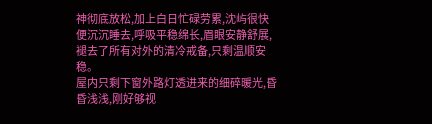神彻底放松,加上白日忙碌劳累,沈屿很快便沉沉睡去,呼吸平稳绵长,眉眼安静舒展,褪去了所有对外的清冷戒备,只剩温顺安稳。
屋内只剩下窗外路灯透进来的细碎暖光,昏昏浅浅,刚好够视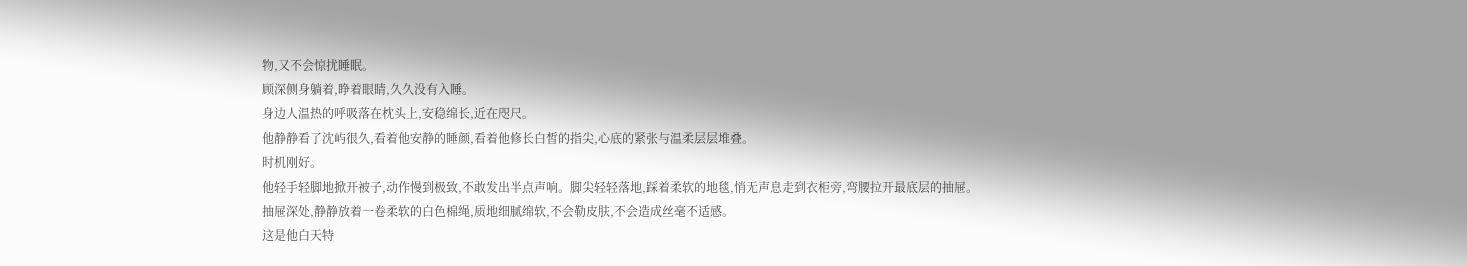物,又不会惊扰睡眠。
顾深侧身躺着,睁着眼睛,久久没有入睡。
身边人温热的呼吸落在枕头上,安稳绵长,近在咫尺。
他静静看了沈屿很久,看着他安静的睡颜,看着他修长白皙的指尖,心底的紧张与温柔层层堆叠。
时机刚好。
他轻手轻脚地掀开被子,动作慢到极致,不敢发出半点声响。脚尖轻轻落地,踩着柔软的地毯,悄无声息走到衣柜旁,弯腰拉开最底层的抽屉。
抽屉深处,静静放着一卷柔软的白色棉绳,质地细腻绵软,不会勒皮肤,不会造成丝毫不适感。
这是他白天特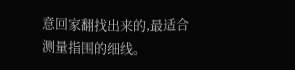意回家翻找出来的,最适合测量指围的细线。